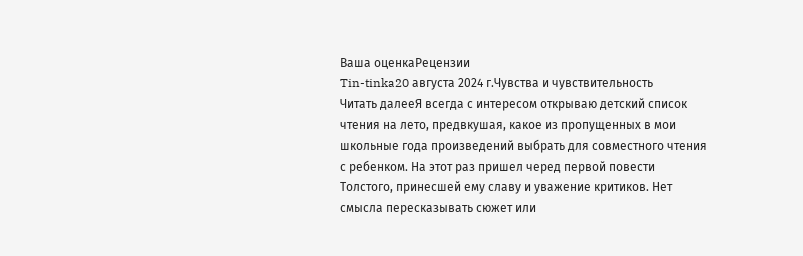Ваша оценкаРецензии
Tin-tinka20 августа 2024 г.Чувства и чувствительность
Читать далееЯ всегда с интересом открываю детский список чтения на лето, предвкушая, какое из пропущенных в мои школьные года произведений выбрать для совместного чтения с ребенком. На этот раз пришел черед первой повести Толстого, принесшей ему славу и уважение критиков. Нет смысла пересказывать сюжет или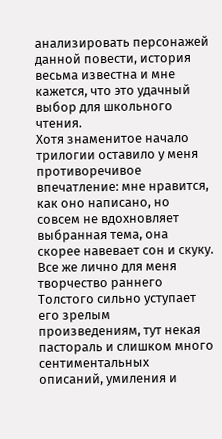анализировать персонажей данной повести, история весьма известна и мне кажется, что это удачный выбор для школьного чтения.
Хотя знаменитое начало трилогии оставило у меня противоречивое впечатление: мне нравится, как оно написано, но совсем не вдохновляет выбранная тема, она скорее навевает сон и скуку. Все же лично для меня творчество раннего Толстого сильно уступает его зрелым произведениям, тут некая пастораль и слишком много сентиментальных описаний, умиления и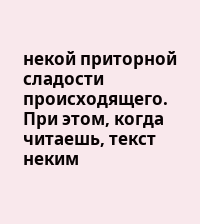некой приторной сладости происходящего. При этом, когда читаешь, текст неким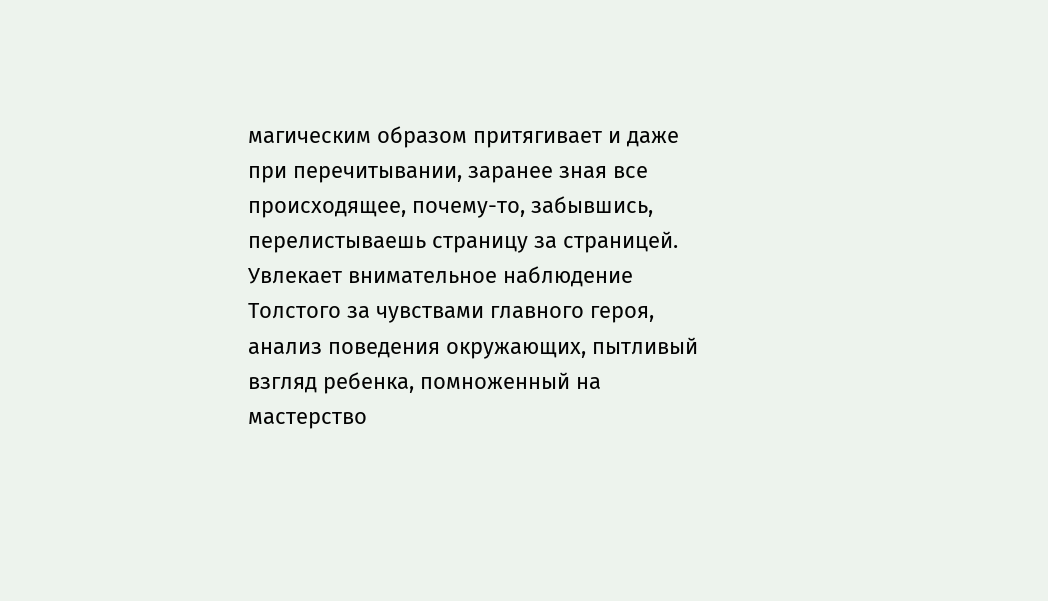магическим образом притягивает и даже при перечитывании, заранее зная все происходящее, почему-то, забывшись, перелистываешь страницу за страницей.
Увлекает внимательное наблюдение Толстого за чувствами главного героя, анализ поведения окружающих, пытливый взгляд ребенка, помноженный на мастерство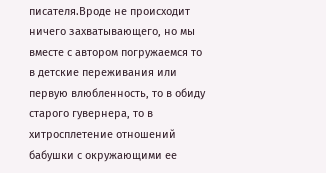писателя.Вроде не происходит ничего захватывающего, но мы вместе с автором погружаемся то в детские переживания или первую влюбленность, то в обиду старого гувернера, то в хитросплетение отношений бабушки с окружающими ее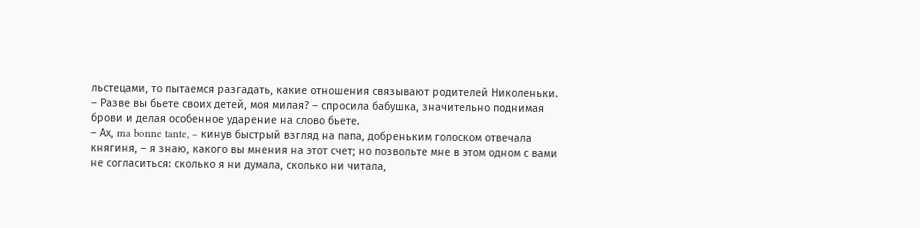льстецами, то пытаемся разгадать, какие отношения связывают родителей Николеньки.
– Разве вы бьете своих детей, моя милая? – спросила бабушка, значительно поднимая брови и делая особенное ударение на слово бьете.
– Ах, ma bonne tante, – кинув быстрый взгляд на папа, добреньким голоском отвечала княгиня, – я знаю, какого вы мнения на этот счет; но позвольте мне в этом одном с вами не согласиться: сколько я ни думала, сколько ни читала,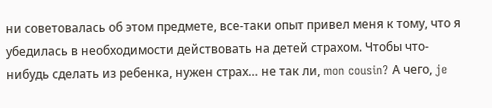ни советовалась об этом предмете, все-таки опыт привел меня к тому, что я убедилась в необходимости действовать на детей страхом. Чтобы что-нибудь сделать из ребенка, нужен страх… не так ли, mon cousin? А чего, je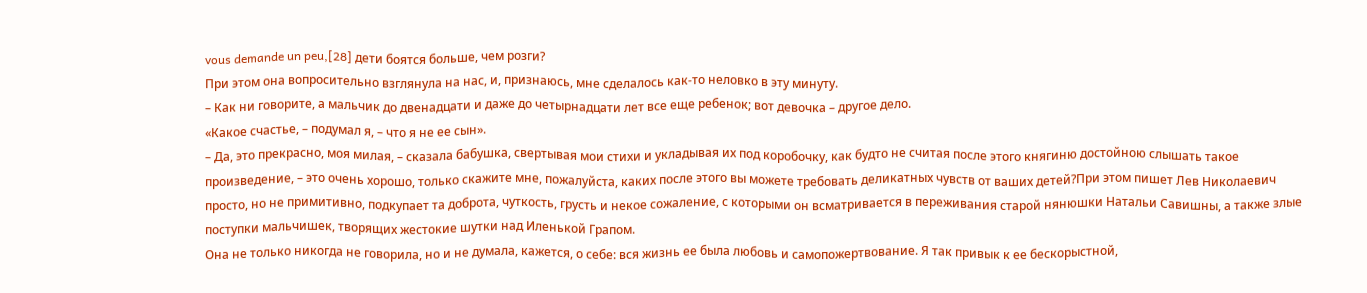vous demande un peu,[28] дети боятся больше, чем розги?
При этом она вопросительно взглянула на нас, и, признаюсь, мне сделалось как-то неловко в эту минуту.
– Как ни говорите, а мальчик до двенадцати и даже до четырнадцати лет все еще ребенок; вот девочка – другое дело.
«Какое счастье, – подумал я, – что я не ее сын».
– Да, это прекрасно, моя милая, – сказала бабушка, свертывая мои стихи и укладывая их под коробочку, как будто не считая после этого княгиню достойною слышать такое произведение, – это очень хорошо, только скажите мне, пожалуйста, каких после этого вы можете требовать деликатных чувств от ваших детей?При этом пишет Лев Николаевич просто, но не примитивно, подкупает та доброта, чуткость, грусть и некое сожаление, с которыми он всматривается в переживания старой нянюшки Натальи Савишны, а также злые поступки мальчишек, творящих жестокие шутки над Иленькой Грапом.
Она не только никогда не говорила, но и не думала, кажется, о себе: вся жизнь ее была любовь и самопожертвование. Я так привык к ее бескорыстной,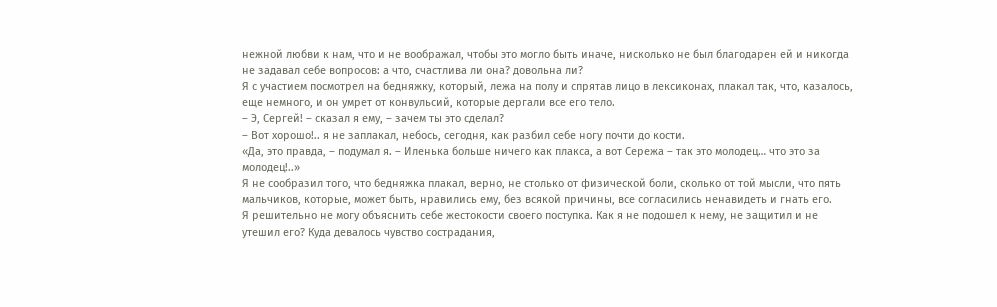нежной любви к нам, что и не воображал, чтобы это могло быть иначе, нисколько не был благодарен ей и никогда не задавал себе вопросов: а что, счастлива ли она? довольна ли?
Я с участием посмотрел на бедняжку, который, лежа на полу и спрятав лицо в лексиконах, плакал так, что, казалось, еще немного, и он умрет от конвульсий, которые дергали все его тело.
– Э, Сергей! – сказал я ему, – зачем ты это сделал?
– Вот хорошо!.. я не заплакал, небось, сегодня, как разбил себе ногу почти до кости.
«Да, это правда, – подумал я. – Иленька больше ничего как плакса, а вот Сережа – так это молодец… что это за молодец!..»
Я не сообразил того, что бедняжка плакал, верно, не столько от физической боли, сколько от той мысли, что пять мальчиков, которые, может быть, нравились ему, без всякой причины, все согласились ненавидеть и гнать его.
Я решительно не могу объяснить себе жестокости своего поступка. Как я не подошел к нему, не защитил и не утешил его? Куда девалось чувство сострадания,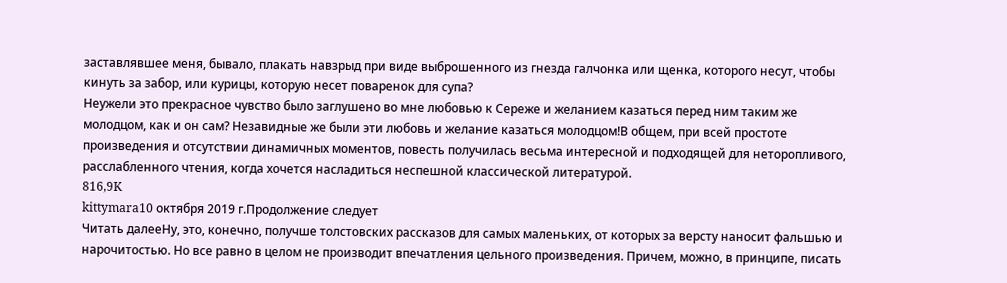заставлявшее меня, бывало, плакать навзрыд при виде выброшенного из гнезда галчонка или щенка, которого несут, чтобы кинуть за забор, или курицы, которую несет поваренок для супа?
Неужели это прекрасное чувство было заглушено во мне любовью к Сереже и желанием казаться перед ним таким же молодцом, как и он сам? Незавидные же были эти любовь и желание казаться молодцом!В общем, при всей простоте произведения и отсутствии динамичных моментов, повесть получилась весьма интересной и подходящей для неторопливого, расслабленного чтения, когда хочется насладиться неспешной классической литературой.
816,9K
kittymara10 октября 2019 г.Продолжение следует
Читать далееНу, это, конечно, получше толстовских рассказов для самых маленьких, от которых за версту наносит фальшью и нарочитостью. Но все равно в целом не производит впечатления цельного произведения. Причем, можно, в принципе, писать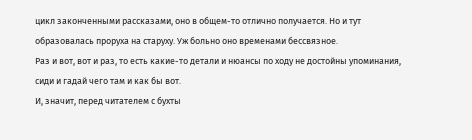цикл законченными рассказами, оно в общем-то отлично получается. Но и тут образовалась проруха на старуху. Уж больно оно временами бессвязное.
Раз и вот, вот и раз, то есть какие-то детали и нюансы по ходу не достойны упоминания, сиди и гадай чего там и как бы вот.
И, значит, перед читателем с бухты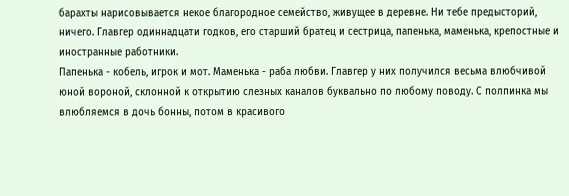барахты нарисовывается некое благородное семейство, живущее в деревне. Ни тебе предысторий, ничего. Главгер одиннадцати годков, его старший братец и сестрица, папенька, маменька, крепостные и иностранные работники.
Папенька - кобель, игрок и мот. Маменька - раба любви. Главгер у них получился весьма влюбчивой юной вороной, склонной к открытию слезных каналов буквально по любому поводу. С полпинка мы влюбляемся в дочь бонны, потом в красивого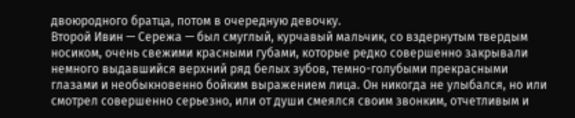двоюродного братца, потом в очередную девочку.
Второй Ивин — Сережа — был смуглый, курчавый мальчик, со вздернутым твердым носиком, очень свежими красными губами, которые редко совершенно закрывали немного выдавшийся верхний ряд белых зубов, темно-голубыми прекрасными глазами и необыкновенно бойким выражением лица. Он никогда не улыбался, но или смотрел совершенно серьезно, или от души смеялся своим звонким, отчетливым и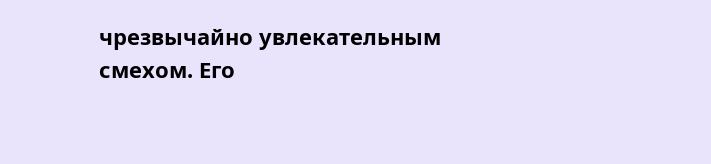чрезвычайно увлекательным смехом. Его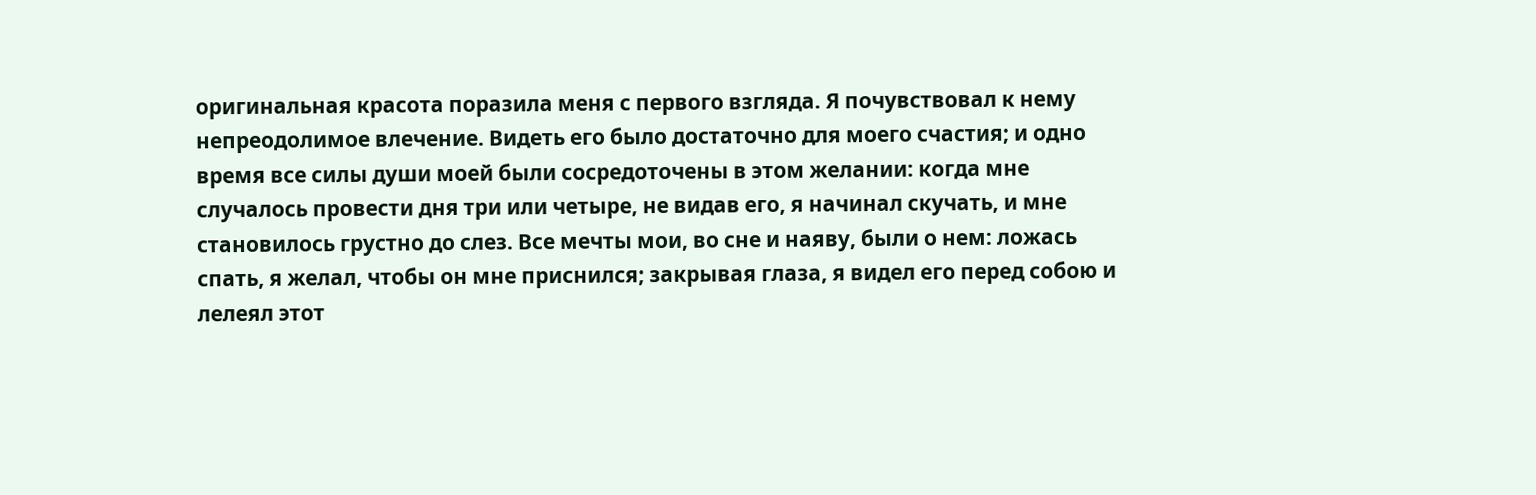оригинальная красота поразила меня с первого взгляда. Я почувствовал к нему непреодолимое влечение. Видеть его было достаточно для моего счастия; и одно время все силы души моей были сосредоточены в этом желании: когда мне случалось провести дня три или четыре, не видав его, я начинал скучать, и мне становилось грустно до слез. Все мечты мои, во сне и наяву, были о нем: ложась спать, я желал, чтобы он мне приснился; закрывая глаза, я видел его перед собою и лелеял этот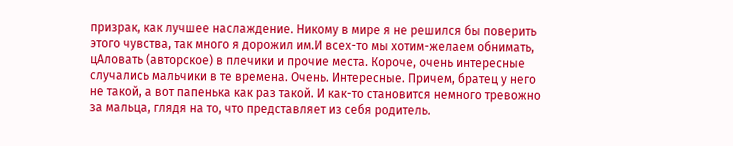призрак, как лучшее наслаждение. Никому в мире я не решился бы поверить этого чувства, так много я дорожил им.И всех-то мы хотим-желаем обнимать, цАловать (авторское) в плечики и прочие места. Короче, очень интересные случались мальчики в те времена. Очень. Интересные. Причем, братец у него не такой, а вот папенька как раз такой. И как-то становится немного тревожно за мальца, глядя на то, что представляет из себя родитель.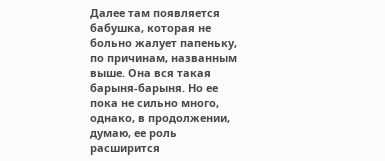Далее там появляется бабушка, которая не больно жалует папеньку, по причинам, названным выше. Она вся такая барыня-барыня. Но ее пока не сильно много, однако, в продолжении, думаю, ее роль расширится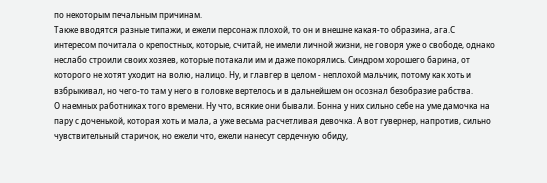по некоторым печальным причинам.
Также вводятся разные типажи, и ежели персонаж плохой, то он и внешне какая-то образина, ага.С интересом почитала о крепостных, которые, считай, не имели личной жизни, не говоря уже о свободе, однако неслабо строили своих хозяев, которые потакали им и даже покорялись. Синдром хорошего барина, от которого не хотят уходит на волю, налицо. Ну, и главгер в целом - неплохой мальчик, потому как хоть и взбрыкивал, но чего-то там у него в головке вертелось и в дальнейшем он осознал безобразие рабства.
О наемных работниках того времени. Ну что, всякие они бывали. Бонна у них сильно себе на уме дамочка на пару с доченькой, которая хоть и мала, а уже весьма расчетливая девочка. А вот гувернер, напротив, сильно чувствительный старичок, но ежели что, ежели нанесут сердечную обиду,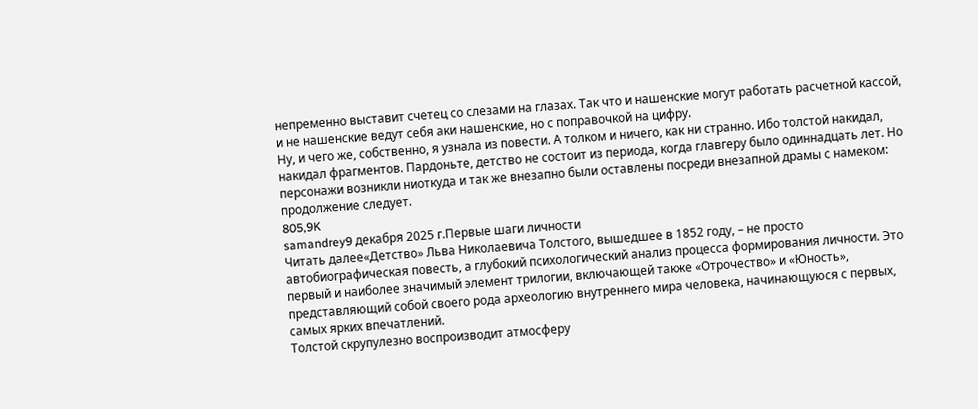непременно выставит счетец со слезами на глазах. Так что и нашенские могут работать расчетной кассой, и не нашенские ведут себя аки нашенские, но с поправочкой на цифру.
Ну, и чего же, собственно, я узнала из повести. А толком и ничего, как ни странно. Ибо толстой накидал, накидал фрагментов. Пардоньте, детство не состоит из периода, когда главгеру было одиннадцать лет. Но персонажи возникли ниоткуда и так же внезапно были оставлены посреди внезапной драмы с намеком: продолжение следует.
805,9K
samandrey9 декабря 2025 г.Первые шаги личности
Читать далее«Детство» Льва Николаевича Толстого, вышедшее в 1852 году, – не просто автобиографическая повесть, а глубокий психологический анализ процесса формирования личности. Это первый и наиболее значимый элемент трилогии, включающей также «Отрочество» и «Юность», представляющий собой своего рода археологию внутреннего мира человека, начинающуюся с первых, самых ярких впечатлений.
Толстой скрупулезно воспроизводит атмосферу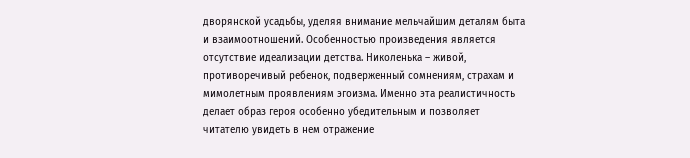дворянской усадьбы, уделяя внимание мельчайшим деталям быта и взаимоотношений. Особенностью произведения является отсутствие идеализации детства. Николенька – живой, противоречивый ребенок, подверженный сомнениям, страхам и мимолетным проявлениям эгоизма. Именно эта реалистичность делает образ героя особенно убедительным и позволяет читателю увидеть в нем отражение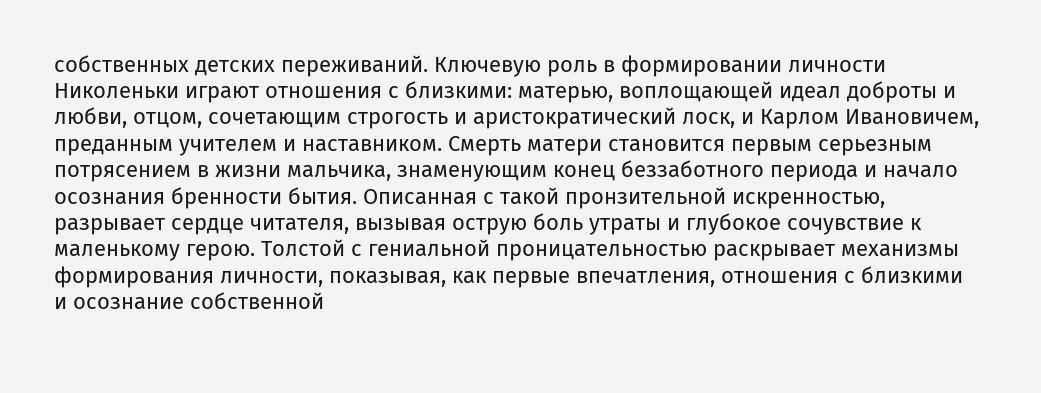собственных детских переживаний. Ключевую роль в формировании личности Николеньки играют отношения с близкими: матерью, воплощающей идеал доброты и любви, отцом, сочетающим строгость и аристократический лоск, и Карлом Ивановичем, преданным учителем и наставником. Смерть матери становится первым серьезным потрясением в жизни мальчика, знаменующим конец беззаботного периода и начало осознания бренности бытия. Описанная с такой пронзительной искренностью, разрывает сердце читателя, вызывая острую боль утраты и глубокое сочувствие к маленькому герою. Толстой с гениальной проницательностью раскрывает механизмы формирования личности, показывая, как первые впечатления, отношения с близкими и осознание собственной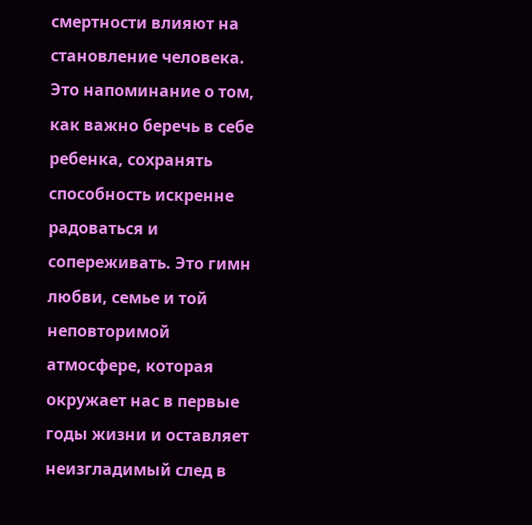смертности влияют на становление человека.
Это напоминание о том, как важно беречь в себе ребенка, сохранять способность искренне радоваться и сопереживать. Это гимн любви, семье и той неповторимой атмосфере, которая окружает нас в первые годы жизни и оставляет неизгладимый след в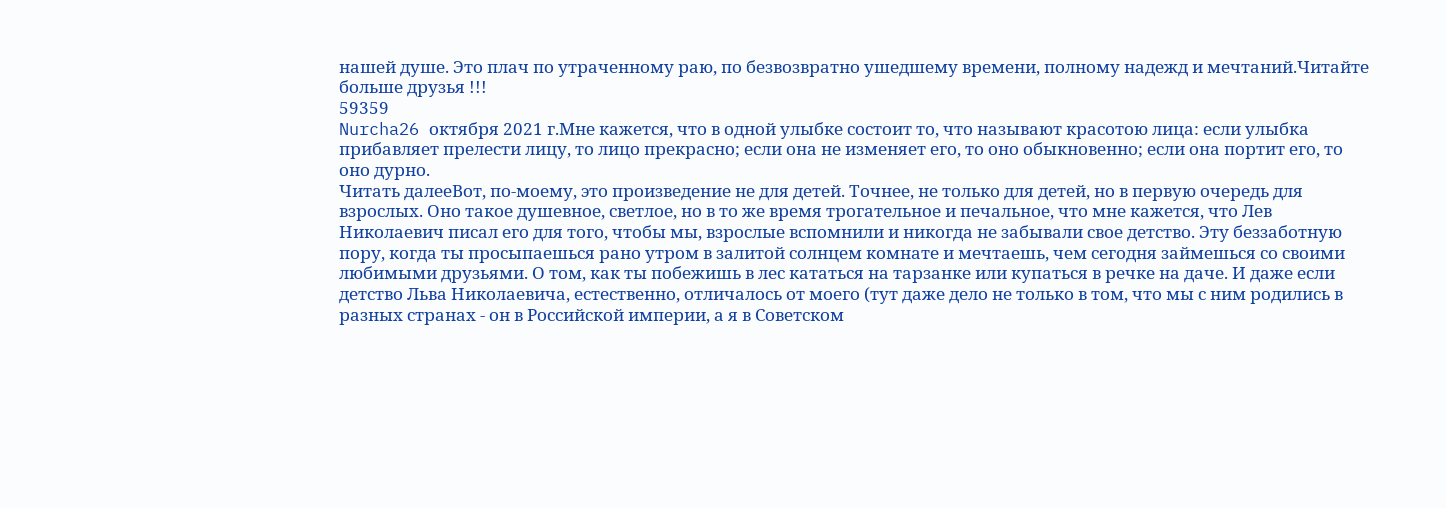нашей душе. Это плач по утраченному раю, по безвозвратно ушедшему времени, полному надежд и мечтаний.Читайте больше друзья !!!
59359
Nurcha26 октября 2021 г.Мне кажется, что в одной улыбке состоит то, что называют красотою лица: если улыбка прибавляет прелести лицу, то лицо прекрасно; если она не изменяет его, то оно обыкновенно; если она портит его, то оно дурно.
Читать далееВот, по-моему, это произведение не для детей. Точнее, не только для детей, но в первую очередь для взрослых. Оно такое душевное, светлое, но в то же время трогательное и печальное, что мне кажется, что Лев Николаевич писал его для того, чтобы мы, взрослые вспомнили и никогда не забывали свое детство. Эту беззаботную пору, когда ты просыпаешься рано утром в залитой солнцем комнате и мечтаешь, чем сегодня займешься со своими любимыми друзьями. О том, как ты побежишь в лес кататься на тарзанке или купаться в речке на даче. И даже если детство Льва Николаевича, естественно, отличалось от моего (тут даже дело не только в том, что мы с ним родились в разных странах - он в Российской империи, а я в Советском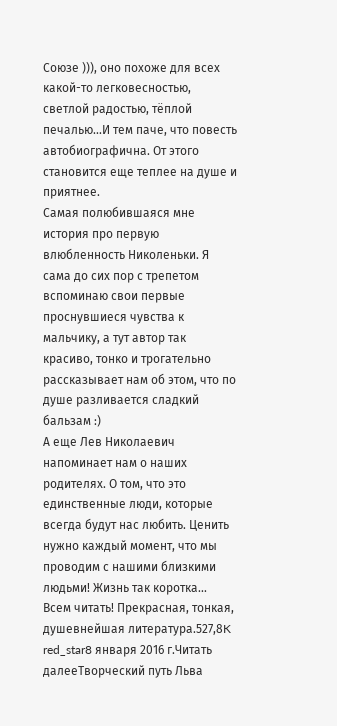Союзе ))), оно похоже для всех какой-то легковесностью, светлой радостью, тёплой печалью...И тем паче, что повесть автобиографична. От этого становится еще теплее на душе и приятнее.
Самая полюбившаяся мне история про первую влюбленность Николеньки. Я сама до сих пор с трепетом вспоминаю свои первые проснувшиеся чувства к мальчику, а тут автор так красиво, тонко и трогательно рассказывает нам об этом, что по душе разливается сладкий бальзам :)
А еще Лев Николаевич напоминает нам о наших родителях. О том, что это единственные люди, которые всегда будут нас любить. Ценить нужно каждый момент, что мы проводим с нашими близкими людьми! Жизнь так коротка...
Всем читать! Прекрасная, тонкая, душевнейшая литература.527,8K
red_star8 января 2016 г.Читать далееТворческий путь Льва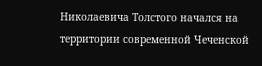Николаевича Толстого начался на территории современной Чеченской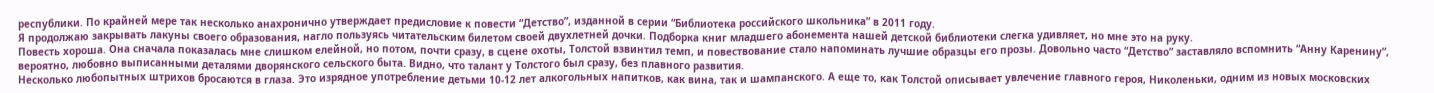республики. По крайней мере так несколько анахронично утверждает предисловие к повести “Детство”, изданной в серии “Библиотека российского школьника” в 2011 году.
Я продолжаю закрывать лакуны своего образования, нагло пользуясь читательским билетом своей двухлетней дочки. Подборка книг младшего абонемента нашей детской библиотеки слегка удивляет, но мне это на руку.
Повесть хороша. Она сначала показалась мне слишком елейной, но потом, почти сразу, в сцене охоты, Толстой взвинтил темп, и повествование стало напоминать лучшие образцы его прозы. Довольно часто “Детство” заставляло вспомнить “Анну Каренину”, вероятно, любовно выписанными деталями дворянского сельского быта. Видно, что талант у Толстого был сразу, без плавного развития.
Несколько любопытных штрихов бросаются в глаза. Это изрядное употребление детьми 10-12 лет алкогольных напитков, как вина, так и шампанского. А еще то, как Толстой описывает увлечение главного героя, Николеньки, одним из новых московских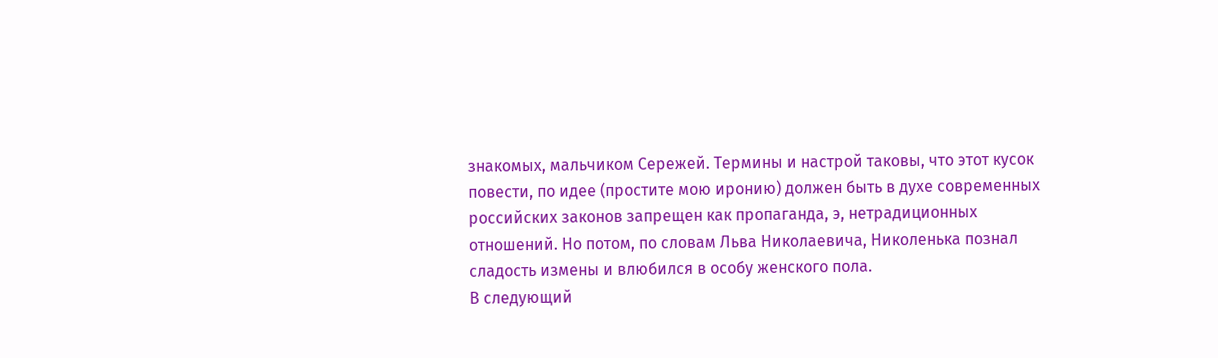знакомых, мальчиком Сережей. Термины и настрой таковы, что этот кусок повести, по идее (простите мою иронию) должен быть в духе современных российских законов запрещен как пропаганда, э, нетрадиционных отношений. Но потом, по словам Льва Николаевича, Николенька познал сладость измены и влюбился в особу женского пола.
В следующий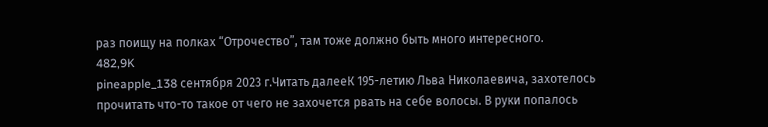раз поищу на полках “Отрочество”, там тоже должно быть много интересного.
482,9K
pineapple_138 сентября 2023 г.Читать далееК 195-летию Льва Николаевича, захотелось прочитать что-то такое от чего не захочется рвать на себе волосы. В руки попалось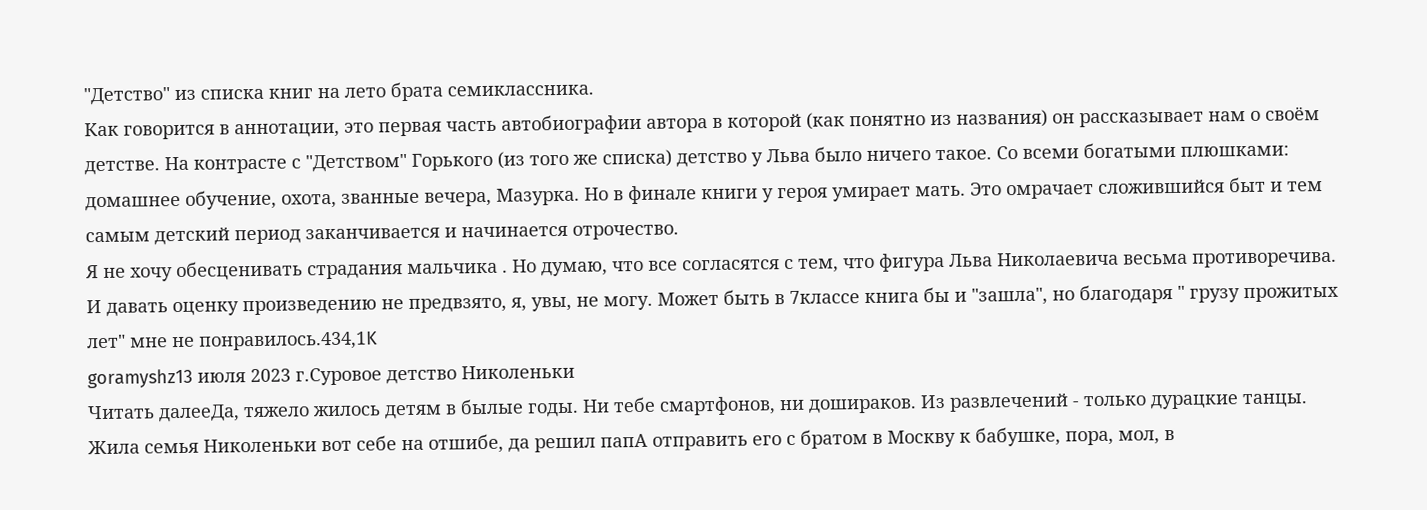"Детство" из списка книг на лето брата семиклассника.
Как говорится в аннотации, это первая часть автобиографии автора в которой (как понятно из названия) он рассказывает нам о своём детстве. На контрасте с "Детством" Горького (из того же списка) детство у Льва было ничего такое. Со всеми богатыми плюшками: домашнее обучение, охота, званные вечера, Мазурка. Но в финале книги у героя умирает мать. Это омрачает сложившийся быт и тем самым детский период заканчивается и начинается отрочество.
Я не хочу обесценивать страдания мальчика . Но думаю, что все согласятся с тем, что фигура Льва Николаевича весьма противоречива. И давать оценку произведению не предвзято, я, увы, не могу. Может быть в 7классе книга бы и "зашла", но благодаря " грузу прожитых лет" мне не понравилось.434,1K
goramyshz13 июля 2023 г.Суровое детство Николеньки
Читать далееДа, тяжело жилось детям в былые годы. Ни тебе смартфонов, ни дошираков. Из развлечений - только дурацкие танцы. Жила семья Николеньки вот себе на отшибе, да решил папА отправить его с братом в Москву к бабушке, пора, мол, в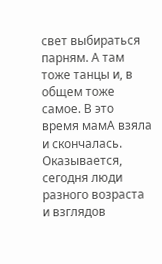свет выбираться парням. А там тоже танцы и, в общем тоже самое. В это время мамА взяла и скончалась. Оказывается, сегодня люди разного возраста и взглядов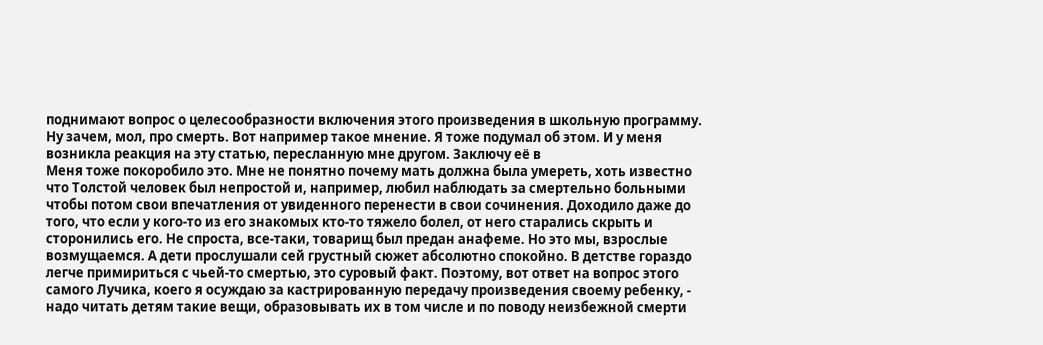поднимают вопрос о целесообразности включения этого произведения в школьную программу. Ну зачем, мол, про смерть. Вот например такое мнение. Я тоже подумал об этом. И у меня возникла реакция на эту статью, пересланную мне другом. Заключу её в
Меня тоже покоробило это. Мне не понятно почему мать должна была умереть, хоть известно что Толстой человек был непростой и, например, любил наблюдать за смертельно больными чтобы потом свои впечатления от увиденного перенести в свои сочинения. Доходило даже до того, что если у кого-то из его знакомых кто-то тяжело болел, от него старались скрыть и сторонились его. Не спроста, все-таки, товарищ был предан анафеме. Но это мы, взрослые возмущаемся. А дети прослушали сей грустный сюжет абсолютно спокойно. В детстве гораздо легче примириться с чьей-то смертью, это суровый факт. Поэтому, вот ответ на вопрос этого самого Лучика, коего я осуждаю за кастрированную передачу произведения своему ребенку, - надо читать детям такие вещи, образовывать их в том числе и по поводу неизбежной смерти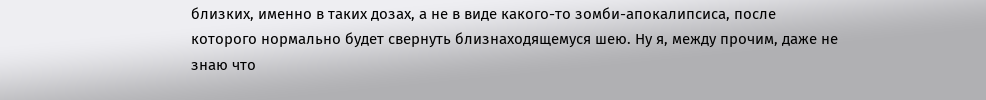близких, именно в таких дозах, а не в виде какого-то зомби-апокалипсиса, после которого нормально будет свернуть близнаходящемуся шею. Ну я, между прочим, даже не знаю что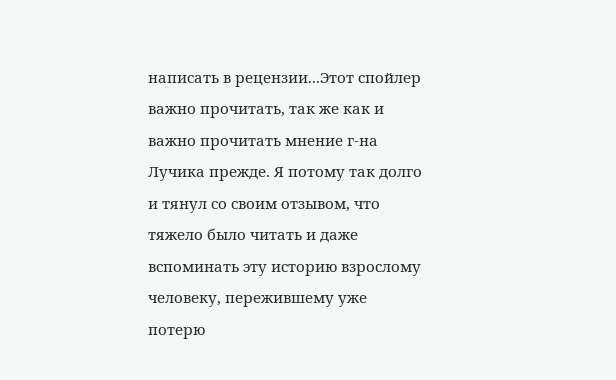написать в рецензии...Этот спойлер важно прочитать, так же как и важно прочитать мнение г-на Лучика прежде. Я потому так долго и тянул со своим отзывом, что тяжело было читать и даже вспоминать эту историю взрослому человеку, пережившему уже потерю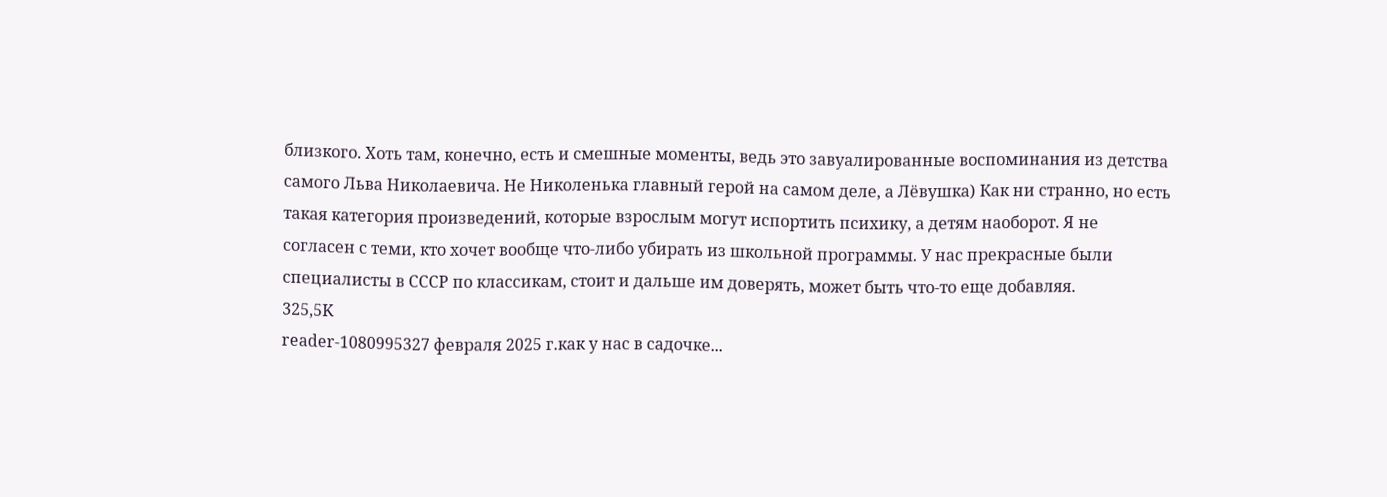близкого. Хоть там, конечно, есть и смешные моменты, ведь это завуалированные воспоминания из детства самого Льва Николаевича. Не Николенька главный герой на самом деле, а Лёвушка) Как ни странно, но есть такая категория произведений, которые взрослым могут испортить психику, а детям наоборот. Я не согласен с теми, кто хочет вообще что-либо убирать из школьной программы. У нас прекрасные были специалисты в СССР по классикам, стоит и дальше им доверять, может быть что-то еще добавляя.
325,5K
reader-1080995327 февраля 2025 г.как у нас в садочке...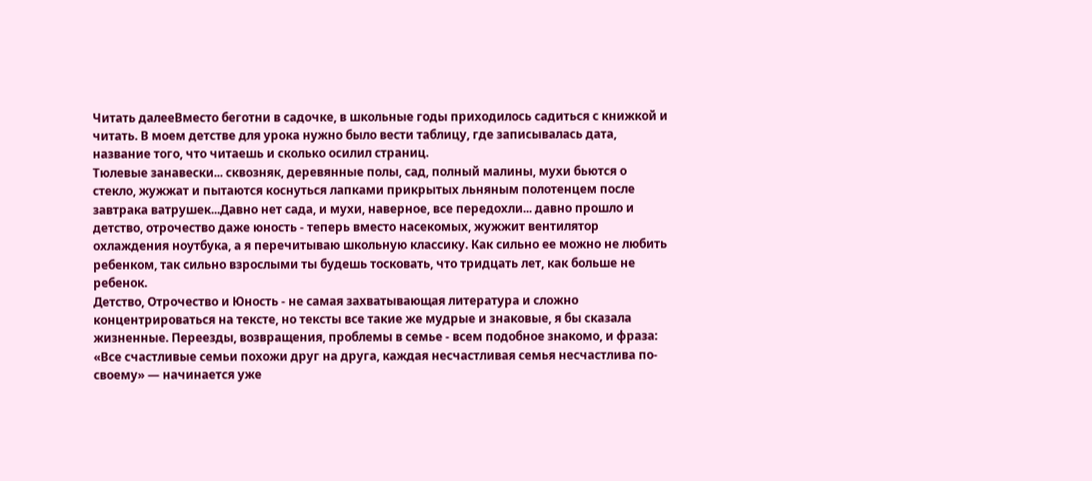Читать далееВместо беготни в садочке, в школьные годы приходилось садиться с книжкой и читать. В моем детстве для урока нужно было вести таблицу, где записывалась дата, название того, что читаешь и сколько осилил страниц.
Тюлевые занавески... сквозняк, деревянные полы, сад, полный малины, мухи бьются о стекло, жужжат и пытаются коснуться лапками прикрытых льняным полотенцем после завтрака ватрушек...Давно нет сада, и мухи, наверное, все передохли... давно прошло и детство, отрочество даже юность - теперь вместо насекомых, жужжит вентилятор охлаждения ноутбука, а я перечитываю школьную классику. Как сильно ее можно не любить ребенком, так сильно взрослыми ты будешь тосковать, что тридцать лет, как больше не ребенок.
Детство, Отрочество и Юность - не самая захватывающая литература и сложно концентрироваться на тексте, но тексты все такие же мудрые и знаковые, я бы сказала жизненные. Переезды, возвращения, проблемы в семье - всем подобное знакомо, и фраза: «Все счастливые семьи похожи друг на друга, каждая несчастливая семья несчастлива по-своему» — начинается уже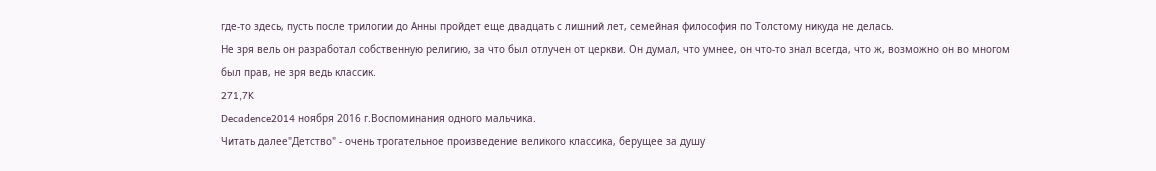где-то здесь, пусть после трилогии до Анны пройдет еще двадцать с лишний лет, семейная философия по Толстому никуда не делась.
Не зря вель он разработал собственную религию, за что был отлучен от церкви. Он думал, что умнее, он что-то знал всегда, что ж, возможно он во многом был прав, не зря ведь классик.
271,7K
Decadence2014 ноября 2016 г.Воспоминания одного мальчика.
Читать далее"Детство" - очень трогательное произведение великого классика, берущее за душу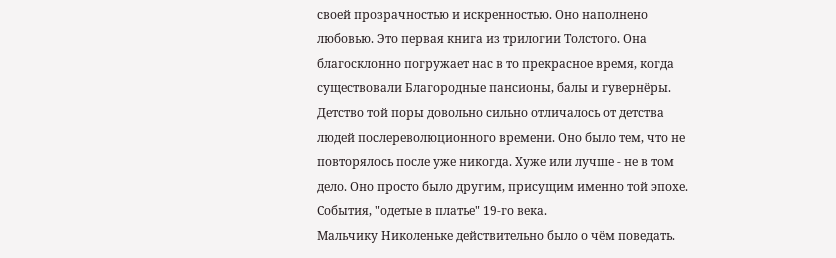своей прозрачностью и искренностью. Оно наполнено любовью. Это первая книга из трилогии Толстого. Она благосклонно погружает нас в то прекрасное время, когда существовали Благородные пансионы, балы и гувернёры. Детство той поры довольно сильно отличалось от детства людей послереволюционного времени. Оно было тем, что не повторялось после уже никогда. Хуже или лучше - не в том дело. Оно просто было другим, присущим именно той эпохе. События, "одетые в платье" 19-го века.
Мальчику Николеньке действительно было о чём поведать.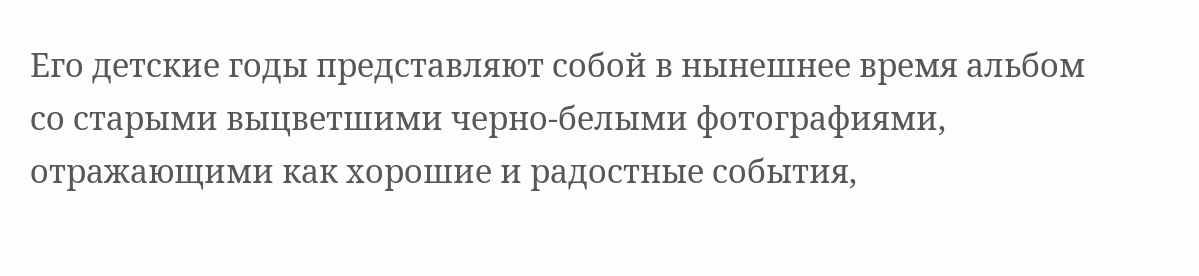Его детские годы представляют собой в нынешнее время альбом со старыми выцветшими черно-белыми фотографиями, отражающими как хорошие и радостные события,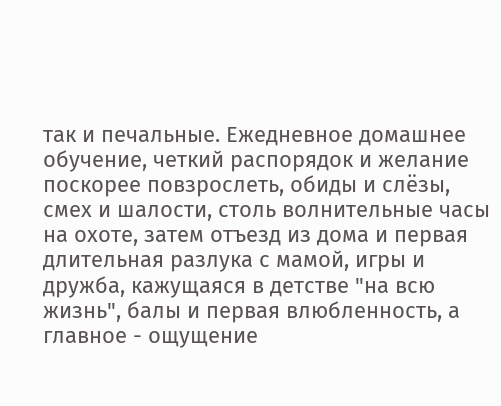так и печальные. Ежедневное домашнее обучение, четкий распорядок и желание поскорее повзрослеть, обиды и слёзы, смех и шалости, столь волнительные часы на охоте, затем отъезд из дома и первая длительная разлука с мамой, игры и дружба, кажущаяся в детстве "на всю жизнь", балы и первая влюбленность, а главное - ощущение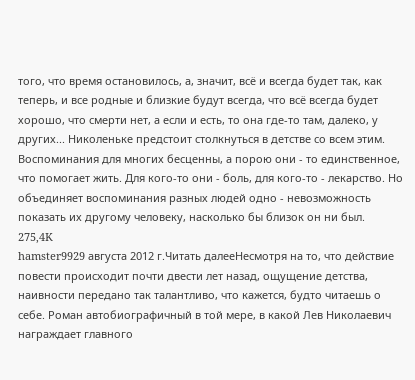того, что время остановилось, а, значит, всё и всегда будет так, как теперь, и все родные и близкие будут всегда, что всё всегда будет хорошо, что смерти нет, а если и есть, то она где-то там, далеко, у других... Николеньке предстоит столкнуться в детстве со всем этим.
Воспоминания для многих бесценны, а порою они - то единственное, что помогает жить. Для кого-то они - боль, для кого-то - лекарство. Но объединяет воспоминания разных людей одно - невозможность показать их другому человеку, насколько бы близок он ни был.
275,4K
hamster9929 августа 2012 г.Читать далееНесмотря на то, что действие повести происходит почти двести лет назад, ощущение детства, наивности передано так талантливо, что кажется, будто читаешь о себе. Роман автобиографичный в той мере, в какой Лев Николаевич награждает главного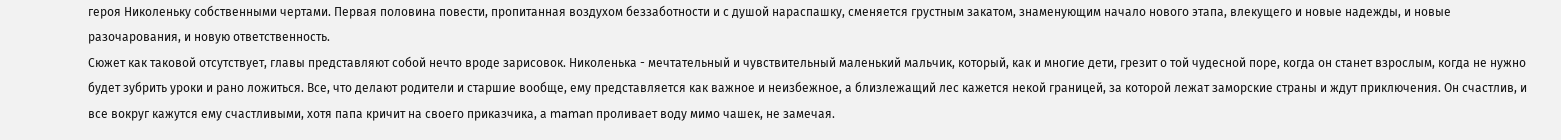героя Николеньку собственными чертами. Первая половина повести, пропитанная воздухом беззаботности и с душой нараспашку, сменяется грустным закатом, знаменующим начало нового этапа, влекущего и новые надежды, и новые разочарования, и новую ответственность.
Сюжет как таковой отсутствует, главы представляют собой нечто вроде зарисовок. Николенька - мечтательный и чувствительный маленький мальчик, который, как и многие дети, грезит о той чудесной поре, когда он станет взрослым, когда не нужно будет зубрить уроки и рано ложиться. Все, что делают родители и старшие вообще, ему представляется как важное и неизбежное, а близлежащий лес кажется некой границей, за которой лежат заморские страны и ждут приключения. Он счастлив, и все вокруг кажутся ему счастливыми, хотя папа кричит на своего приказчика, а maman проливает воду мимо чашек, не замечая.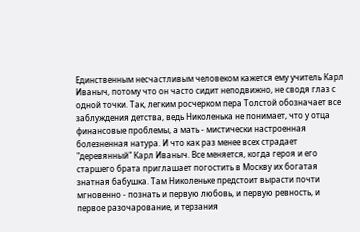Единственным несчастливым человеком кажется ему учитель Карл Иваныч, потому что он часто сидит неподвижно, не сводя глаз с одной точки. Так, легким росчерком пера Толстой обозначает все заблуждения детства, ведь Николенька не понимает, что у отца финансовые проблемы, а мать - мистически настроенная болезненная натура. И что как раз менее всех страдает "деревянный" Карл Иваныч. Все меняется, когда героя и его старшего брата приглашает погостить в Москву их богатая знатная бабушка. Там Николеньке предстоит вырасти почти мгновенно - познать и первую любовь, и первую ревность, и первое разочарование, и терзания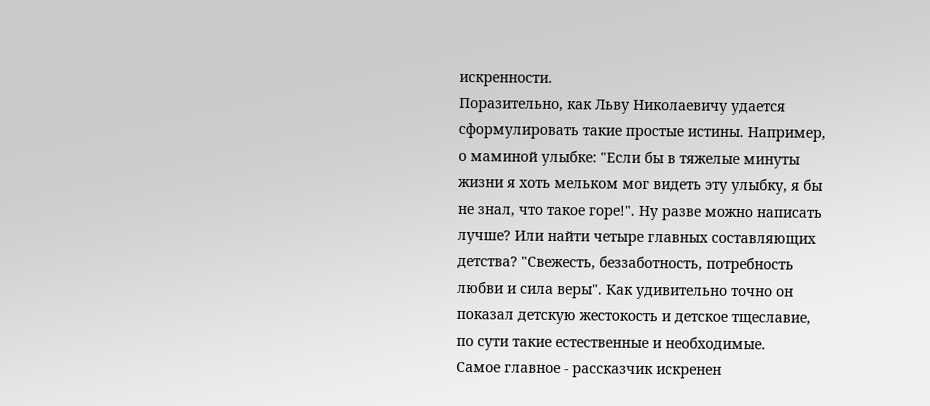искренности.
Поразительно, как Льву Николаевичу удается сформулировать такие простые истины. Например, о маминой улыбке: "Если бы в тяжелые минуты жизни я хоть мельком мог видеть эту улыбку, я бы не знал, что такое горе!". Ну разве можно написать лучше? Или найти четыре главных составляющих детства? "Свежесть, беззаботность, потребность любви и сила веры". Как удивительно точно он показал детскую жестокость и детское тщеславие, по сути такие естественные и необходимые.
Самое главное - рассказчик искренен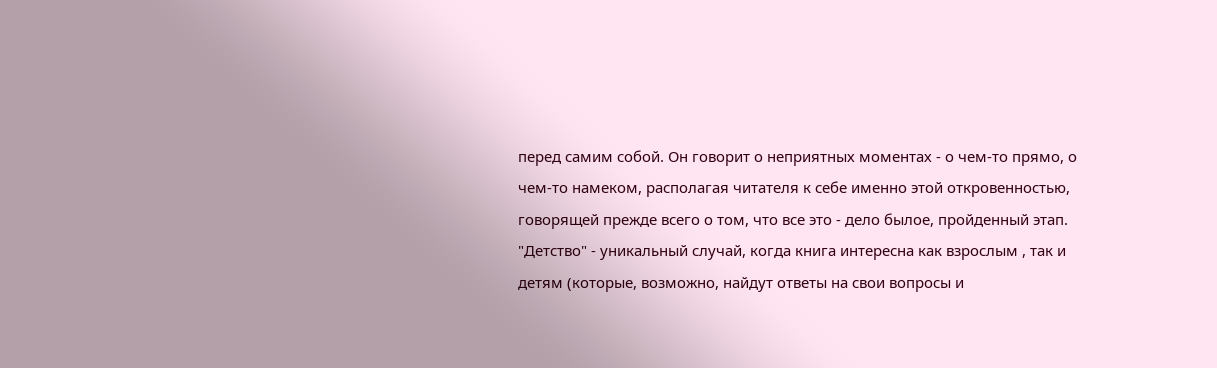перед самим собой. Он говорит о неприятных моментах - о чем-то прямо, о чем-то намеком, располагая читателя к себе именно этой откровенностью, говорящей прежде всего о том, что все это - дело былое, пройденный этап.
"Детство" - уникальный случай, когда книга интересна как взрослым , так и детям (которые, возможно, найдут ответы на свои вопросы и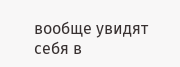вообще увидят себя в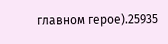главном герое).25935